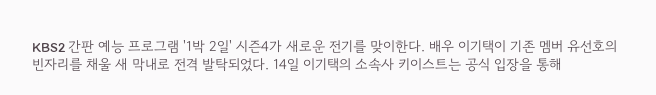KBS2 간판 예능 프로그램 '1박 2일' 시즌4가 새로운 전기를 맞이한다. 배우 이기택이 기존 멤버 유선호의 빈자리를 채울 새 막내로 전격 발탁되었다. 14일 이기택의 소속사 키이스트는 공식 입장을 통해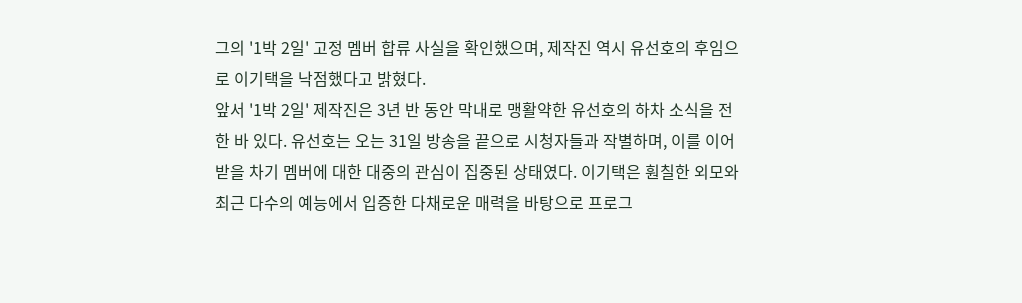그의 '1박 2일' 고정 멤버 합류 사실을 확인했으며, 제작진 역시 유선호의 후임으로 이기택을 낙점했다고 밝혔다.
앞서 '1박 2일' 제작진은 3년 반 동안 막내로 맹활약한 유선호의 하차 소식을 전한 바 있다. 유선호는 오는 31일 방송을 끝으로 시청자들과 작별하며, 이를 이어받을 차기 멤버에 대한 대중의 관심이 집중된 상태였다. 이기택은 훤칠한 외모와 최근 다수의 예능에서 입증한 다채로운 매력을 바탕으로 프로그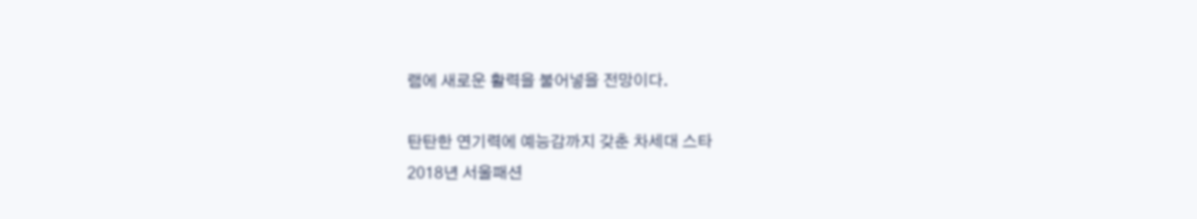램에 새로운 활력을 불어넣을 전망이다.

탄탄한 연기력에 예능감까지 갖춘 차세대 스타
2018년 서울패션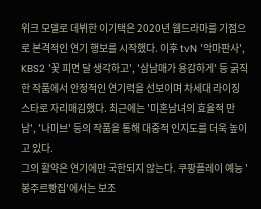위크 모델로 데뷔한 이기택은 2020년 웹드라마를 기점으로 본격적인 연기 행보를 시작했다. 이후 tvN '악마판사', KBS2 '꽃 피면 달 생각하고', '삼남매가 용감하게' 등 굵직한 작품에서 안정적인 연기력을 선보이며 차세대 라이징 스타로 자리매김했다. 최근에는 '미혼남녀의 효율적 만남', '나미브' 등의 작품을 통해 대중적 인지도를 더욱 높이고 있다.
그의 활약은 연기에만 국한되지 않는다. 쿠팡플레이 예능 '봉주르빵집'에서는 보조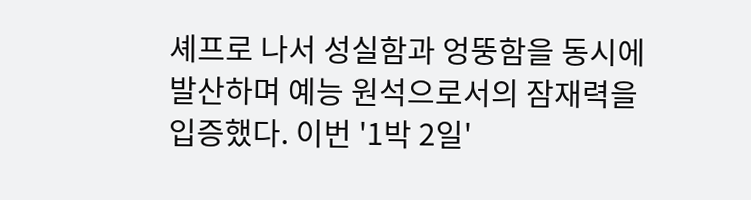셰프로 나서 성실함과 엉뚱함을 동시에 발산하며 예능 원석으로서의 잠재력을 입증했다. 이번 '1박 2일'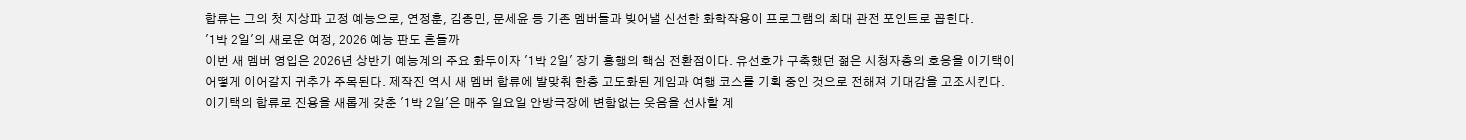합류는 그의 첫 지상파 고정 예능으로, 연정훈, 김종민, 문세윤 등 기존 멤버들과 빚어낼 신선한 화학작용이 프로그램의 최대 관전 포인트로 꼽힌다.
'1박 2일'의 새로운 여정, 2026 예능 판도 흔들까
이번 새 멤버 영입은 2026년 상반기 예능계의 주요 화두이자 '1박 2일' 장기 흥행의 핵심 전환점이다. 유선호가 구축했던 젊은 시청자층의 호응을 이기택이 어떻게 이어갈지 귀추가 주목된다. 제작진 역시 새 멤버 합류에 발맞춰 한층 고도화된 게임과 여행 코스를 기획 중인 것으로 전해져 기대감을 고조시킨다.
이기택의 합류로 진용을 새롭게 갖춘 '1박 2일'은 매주 일요일 안방극장에 변함없는 웃음을 선사할 계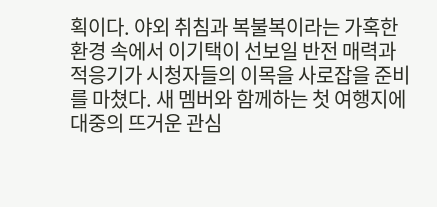획이다. 야외 취침과 복불복이라는 가혹한 환경 속에서 이기택이 선보일 반전 매력과 적응기가 시청자들의 이목을 사로잡을 준비를 마쳤다. 새 멤버와 함께하는 첫 여행지에 대중의 뜨거운 관심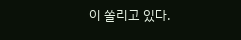이 쏠리고 있다.